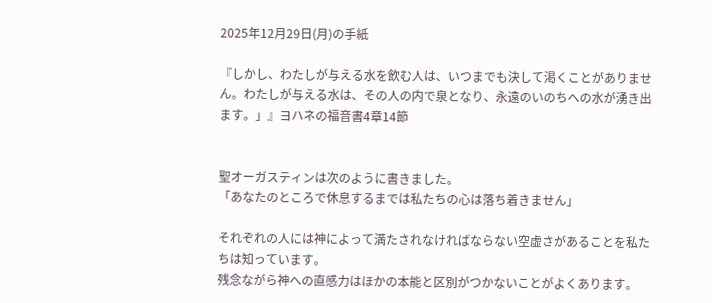2025年12月29日(月)の手紙

『しかし、わたしが与える水を飲む人は、いつまでも決して渇くことがありません。わたしが与える水は、その人の内で泉となり、永遠のいのちへの水が湧き出ます。」』ヨハネの福音書4章14節


聖オーガスティンは次のように書きました。
「あなたのところで休息するまでは私たちの心は落ち着きません」

それぞれの人には神によって満たされなければならない空虚さがあることを私たちは知っています。
残念ながら神への直感力はほかの本能と区別がつかないことがよくあります。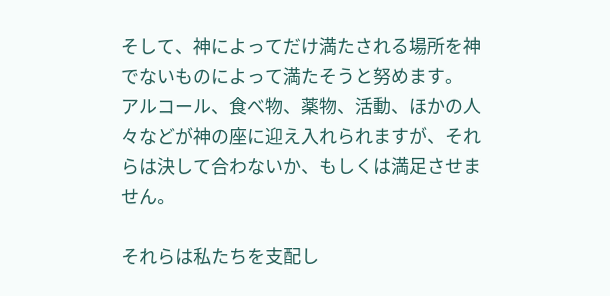そして、神によってだけ満たされる場所を神でないものによって満たそうと努めます。
アルコール、食べ物、薬物、活動、ほかの人々などが神の座に迎え入れられますが、それらは決して合わないか、もしくは満足させません。

それらは私たちを支配し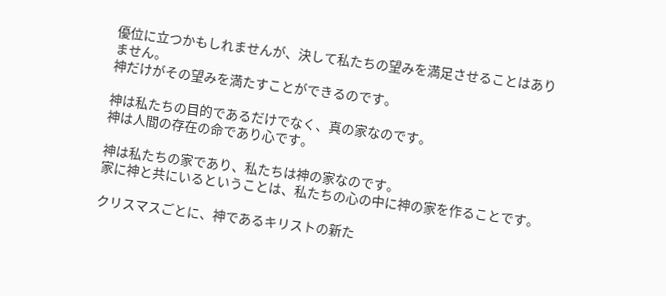優位に立つかもしれませんが、決して私たちの望みを満足させることはありません。
神だけがその望みを満たすことができるのです。

神は私たちの目的であるだけでなく、真の家なのです。
神は人間の存在の命であり心です。

神は私たちの家であり、私たちは神の家なのです。
家に神と共にいるということは、私たちの心の中に神の家を作ることです。

クリスマスごとに、神であるキリストの新た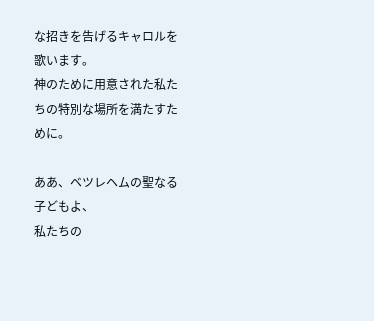な招きを告げるキャロルを歌います。
神のために用意された私たちの特別な場所を満たすために。

ああ、ベツレヘムの聖なる子どもよ、
私たちの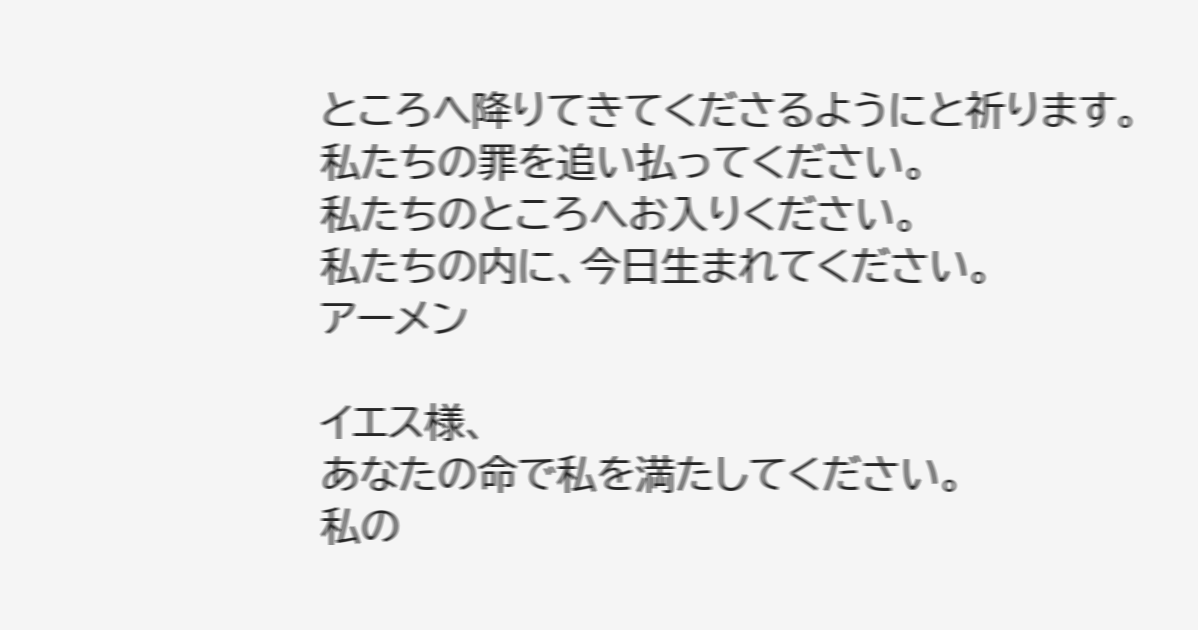ところへ降りてきてくださるようにと祈ります。
私たちの罪を追い払ってください。
私たちのところへお入りください。
私たちの内に、今日生まれてください。
アーメン

イエス様、
あなたの命で私を満たしてください。
私の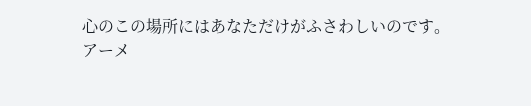心のこの場所にはあなただけがふさわしいのです。
アーメ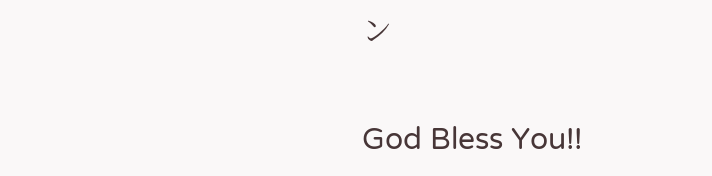ン

God Bless You!!